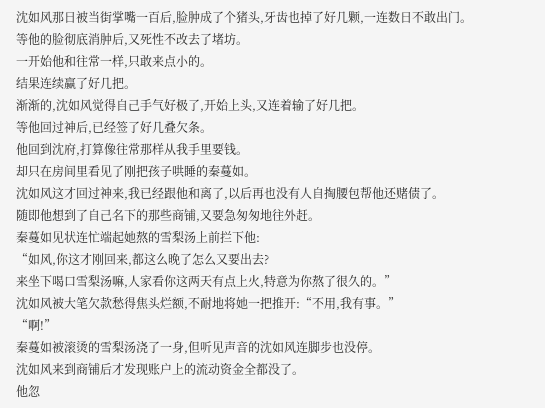沈如风那日被当街掌嘴一百后,脸肿成了个猪头,牙齿也掉了好几颗,一连数日不敢出门。
等他的脸彻底消肿后,又死性不改去了堵坊。
一开始他和往常一样,只敢来点小的。
结果连续赢了好几把。
渐渐的,沈如风觉得自己手气好极了,开始上头,又连着输了好几把。
等他回过神后,已经签了好几叠欠条。
他回到沈府,打算像往常那样从我手里要钱。
却只在房间里看见了刚把孩子哄睡的秦蔓如。
沈如风这才回过神来,我已经跟他和离了,以后再也没有人自掏腰包帮他还赌债了。
随即他想到了自己名下的那些商铺,又要急匆匆地往外赶。
秦蔓如见状连忙端起她熬的雪梨汤上前拦下他:
“如风,你这才刚回来,都这么晚了怎么又要出去?
来坐下喝口雪梨汤嘛,人家看你这两天有点上火,特意为你熬了很久的。”
沈如风被大笔欠款愁得焦头烂额,不耐地将她一把推开:“不用,我有事。”
“啊!”
秦蔓如被滚烫的雪梨汤浇了一身,但听见声音的沈如风连脚步也没停。
沈如风来到商铺后才发现账户上的流动资金全都没了。
他忽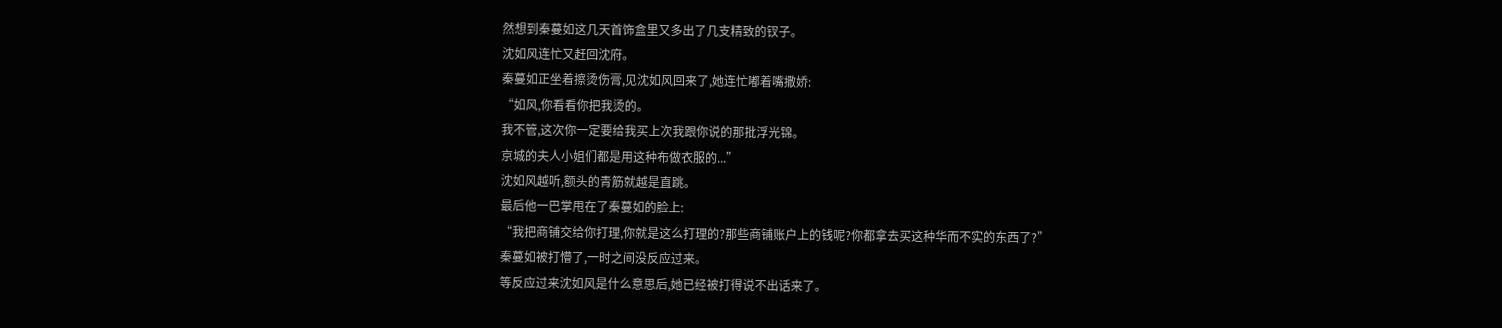然想到秦蔓如这几天首饰盒里又多出了几支精致的钗子。
沈如风连忙又赶回沈府。
秦蔓如正坐着擦烫伤膏,见沈如风回来了,她连忙嘟着嘴撒娇:
“如风,你看看你把我烫的。
我不管,这次你一定要给我买上次我跟你说的那批浮光锦。
京城的夫人小姐们都是用这种布做衣服的...”
沈如风越听,额头的青筋就越是直跳。
最后他一巴掌甩在了秦蔓如的脸上:
“我把商铺交给你打理,你就是这么打理的?那些商铺账户上的钱呢?你都拿去买这种华而不实的东西了?”
秦蔓如被打懵了,一时之间没反应过来。
等反应过来沈如风是什么意思后,她已经被打得说不出话来了。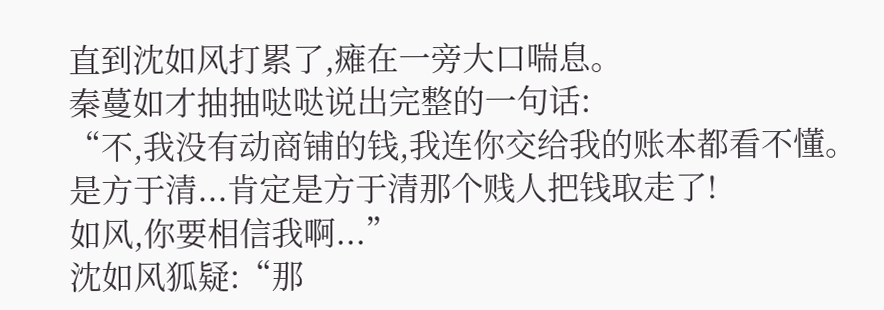直到沈如风打累了,瘫在一旁大口喘息。
秦蔓如才抽抽哒哒说出完整的一句话:
“不,我没有动商铺的钱,我连你交给我的账本都看不懂。
是方于清...肯定是方于清那个贱人把钱取走了!
如风,你要相信我啊...”
沈如风狐疑:“那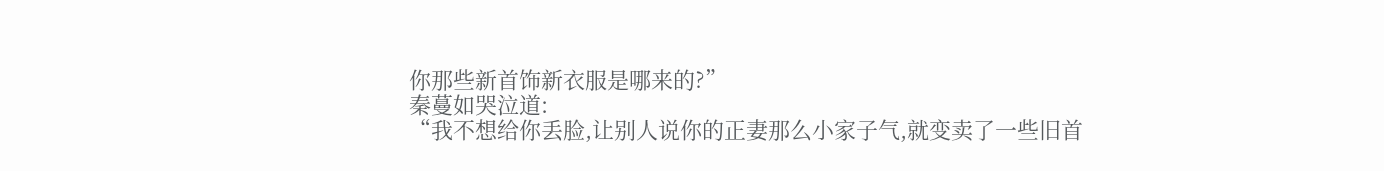你那些新首饰新衣服是哪来的?”
秦蔓如哭泣道:
“我不想给你丢脸,让别人说你的正妻那么小家子气,就变卖了一些旧首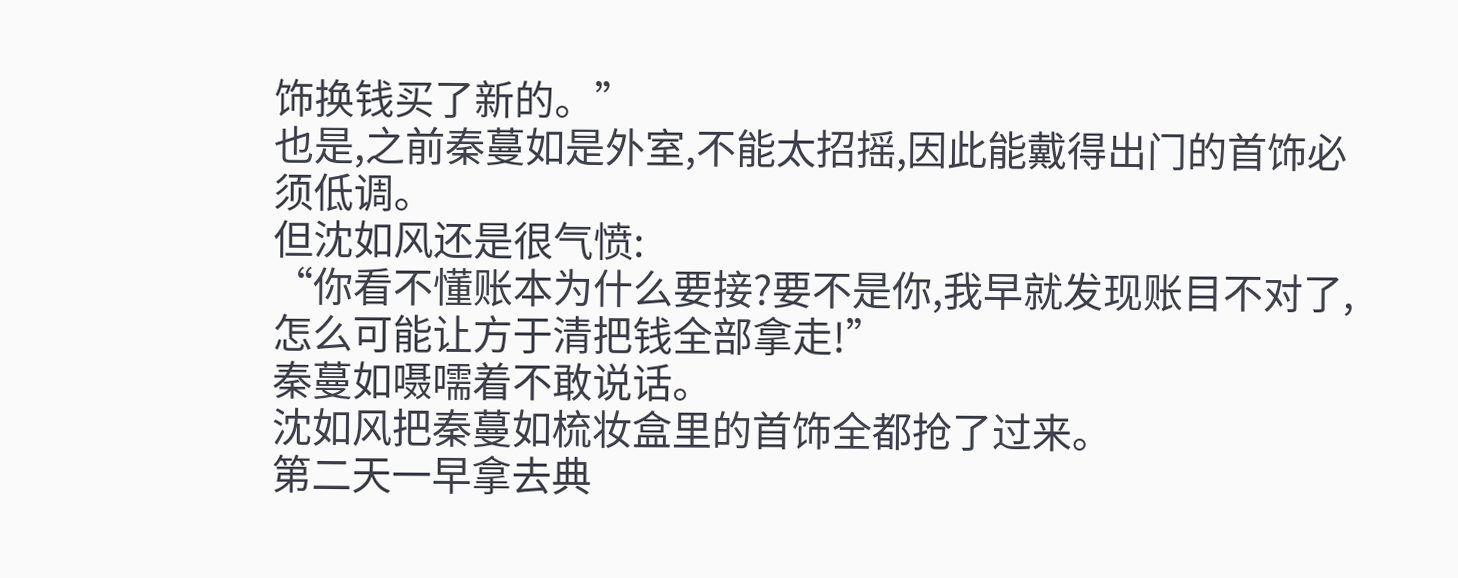饰换钱买了新的。”
也是,之前秦蔓如是外室,不能太招摇,因此能戴得出门的首饰必须低调。
但沈如风还是很气愤:
“你看不懂账本为什么要接?要不是你,我早就发现账目不对了,怎么可能让方于清把钱全部拿走!”
秦蔓如嗫嚅着不敢说话。
沈如风把秦蔓如梳妆盒里的首饰全都抢了过来。
第二天一早拿去典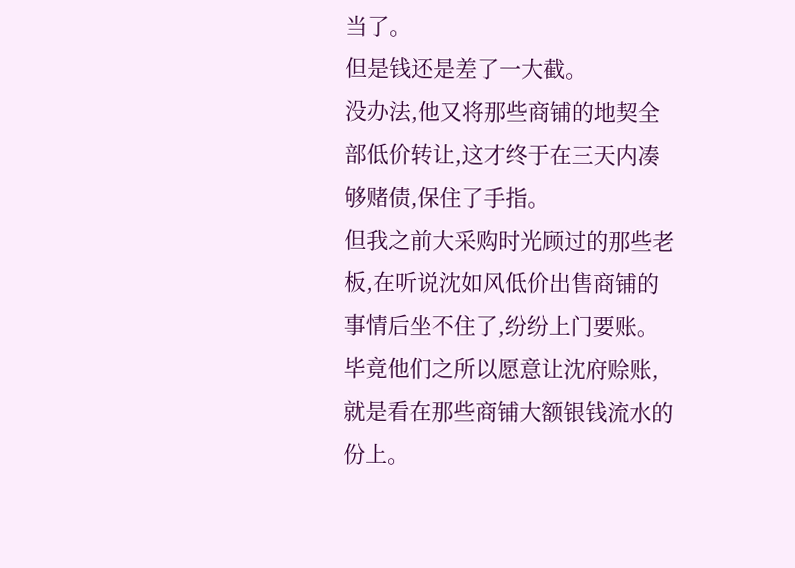当了。
但是钱还是差了一大截。
没办法,他又将那些商铺的地契全部低价转让,这才终于在三天内凑够赌债,保住了手指。
但我之前大采购时光顾过的那些老板,在听说沈如风低价出售商铺的事情后坐不住了,纷纷上门要账。
毕竟他们之所以愿意让沈府赊账,就是看在那些商铺大额银钱流水的份上。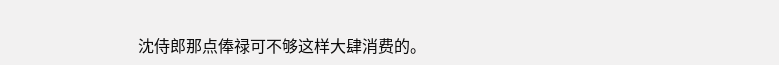沈侍郎那点俸禄可不够这样大肆消费的。